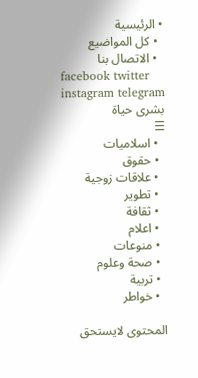• الرئيسية
  • كل المواضيع
  • الاتصال بنا
facebook twitter instagram telegram
بشرى حياة
☰
  • اسلاميات
  • حقوق
  • علاقات زوجية
  • تطوير
  • ثقافة
  • اعلام
  • منوعات
  • صحة وعلوم
  • تربية
  • خواطر

المحتوى لايستحق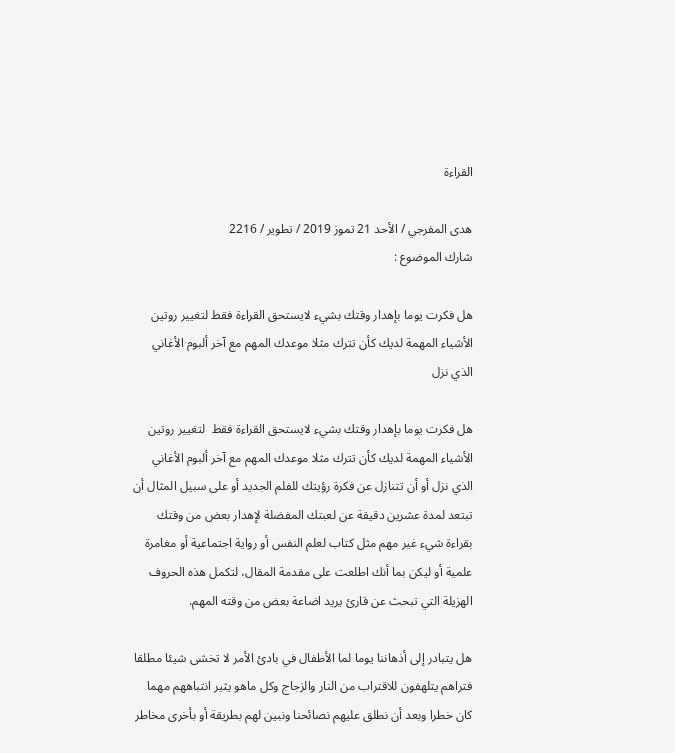القراءة

هدى المفرجي / الأحد 21 تموز 2019 / تطوير / 2216
شارك الموضوع :

هل فكرت يوما بإهدار وقتك بشيء لايستحق القراءة فقط لتغيير روتين الأشياء المهمة لديك كأن تترك مثلا موعدك المهم مع آخر ألبوم الأغاني الذي نزل

هل فكرت يوما بإهدار وقتك بشيء لايستحق القراءة فقط  لتغيير روتين الأشياء المهمة لديك كأن تترك مثلا موعدك المهم مع آخر ألبوم الأغاني الذي نزل أو أن تتنازل عن فكرة رؤيتك للفلم الجديد أو على سبيل المثال أن تبتعد لمدة عشرين دقيقة عن لعبتك المفضلة لإهدار بعض من وقتك بقراءة شيء غير مهم مثل كتاب لعلم النفس أو رواية اجتماعية أو مغامرة علمية أو ليكن بما أنك اطلعت على مقدمة المقال، لتكمل هذه الحروف الهزيلة التي تبحث عن قارئ يريد اضاعة بعض من وقته المهم.

هل يتبادر إلى أذهاننا يوما لما الأطفال في بادئ الأمر لا تخشى شيئا مطلقا فتراهم يتلهفون للاقتراب من النار والزجاج وكل ماهو يثير انتباههم مهما كان خطرا وبعد أن نطلق عليهم نصائحنا ونبين لهم بطريقة أو بأخرى مخاطر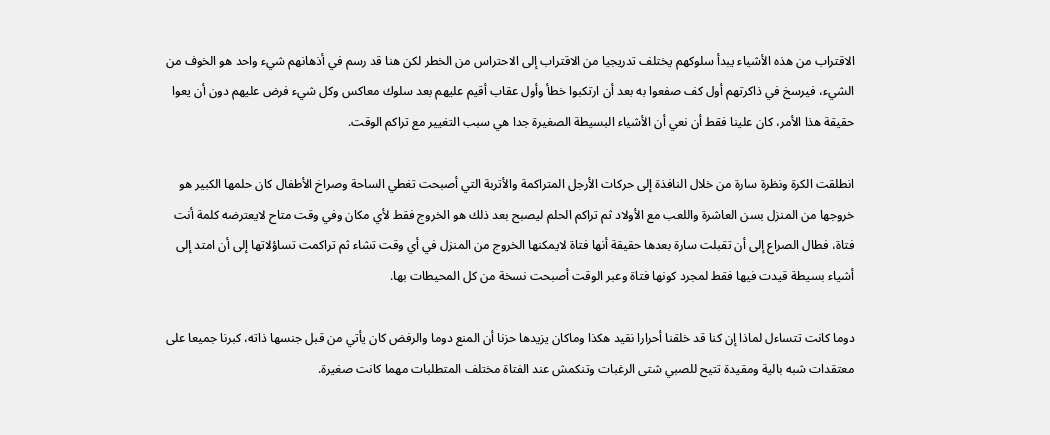الاقتراب من هذه الأشياء يبدأ سلوكهم يختلف تدريجيا من الاقتراب إلى الاحتراس من الخطر لكن هنا قد رسم في أذهانهم شيء واحد هو الخوف من الشيء، فيرسخ في ذاكرتهم أول كف صفعوا به بعد أن ارتكبوا خطأ وأول عقاب أقيم عليهم بعد سلوك معاكس وكل شيء فرض عليهم دون أن يعوا حقيقة هذا الأمر، كان علينا فقط أن نعي أن الأشياء البسيطة الصغيرة جدا هي سبب التغيير مع تراكم الوقت.

انطلقت الكرة ونظرة سارة من خلال النافذة إلى حركات الأرجل المتراكمة والأتربة التي أصبحت تغطي الساحة وصراخ الأطفال كان حلمها الكبير هو خروجها من المنزل بسن العاشرة واللعب مع الأولاد ثم تراكم الحلم ليصبح بعد ذلك هو الخروج فقط لأي مكان وفي وقت متاح لايعترضه كلمة أنت فتاة، فطال الصراع إلى أن تقبلت سارة بعدها حقيقة أنها فتاة لايمكنها الخروج من المنزل في أي وقت تشاء ثم تراكمت تساؤلاتها إلى أن امتد إلى أشياء بسيطة قيدت فيها فقط لمجرد كونها فتاة وعبر الوقت أصبحت نسخة من كل المحيطات بها.

دوما كانت تتساءل لماذا إن كنا قد خلقنا أحرارا نقيد هكذا وماكان يزيدها حزنا أن المنع دوما والرفض كان يأتي من قبل جنسها ذاته، كبرنا جميعا على معتقدات شبه بالية ومقيدة تتيح للصبي شتى الرغبات وتنكمش عند الفتاة مختلف المتطلبات مهما كانت صغيرة.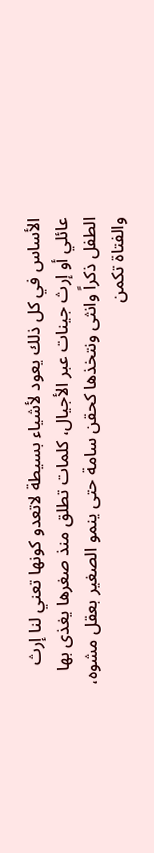الأساس في كل ذلك يعود لأشياء بسيطة لاتعدو كونها تعني لنا إرث عائلي أو إرث جينات عبر الأجيال، كلمات تطلق منذ صغرها يغذى بها الطفل ذكراً وانثى ونتخذها كحقن سامة حتى ينمو الصغير بعقل مشوه، والفتاة تكمن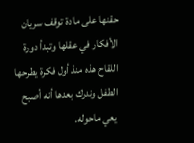حقنها على مادة توقف سريان الأفكار في عقلها وتبدأ دورة اللقاح هذه منذ أول فكرة يطرحها الطفل وندرك بعدها أنه أصبح يعي ماحوله.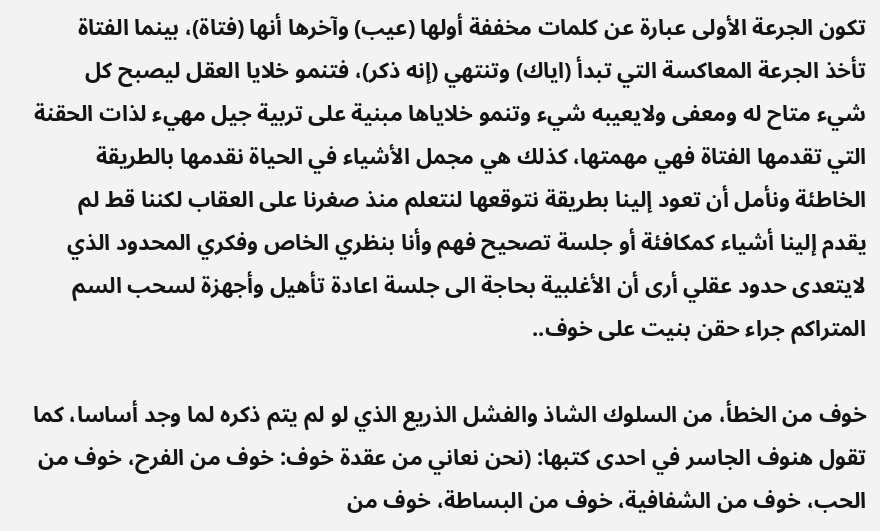تكون الجرعة الأولى عبارة عن كلمات مخففة أولها (عيب) وآخرها أنها (فتاة)، بينما الفتاة تأخذ الجرعة المعاكسة التي تبدأ (اياك) وتنتهي (إنه ذكر)، فتنمو خلايا العقل ليصبح كل شيء متاح له ومعفى ولايعيبه شيء وتنمو خلاياها مبنية على تربية جيل مهيء لذات الحقنة التي تقدمها الفتاة فهي مهمتها، كذلك هي مجمل الأشياء في الحياة نقدمها بالطريقة الخاطئة ونأمل أن تعود إلينا بطريقة نتوقعها لنتعلم منذ صغرنا على العقاب لكننا قط لم يقدم إلينا أشياء كمكافئة أو جلسة تصحيح فهم وأنا بنظري الخاص وفكري المحدود الذي لايتعدى حدود عقلي أرى أن الأغلبية بحاجة الى جلسة اعادة تأهيل وأجهزة لسحب السم المتراكم جراء حقن بنيت على خوف..

خوف من الخطأ، من السلوك الشاذ والفشل الذريع الذي لو لم يتم ذكره لما وجد أساسا، كما تقول هنوف الجاسر في احدى كتبها: (نحن نعاني من عقدة خوف: خوف من الفرح، خوف من الحب، خوف من الشفافية، خوف من البساطة، خوف من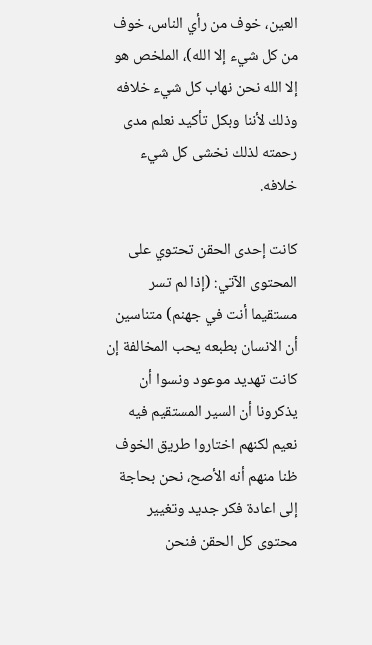العين، خوف من رأي الناس، خوف من كل شيء إلا الله)، الملخص هو إلا الله نحن نهاب كل شيء خلافه وذلك لأننا وبكل تأكيد نعلم مدى رحمته لذلك نخشى كل شيء خلافه.

كانت إحدى الحقن تحتوي على المحتوى الآتي: (إذا لم تسر مستقيما أنت في جهنم) متناسين أن الانسان بطبعه يحب المخالفة إن كانت تهديد موعود ونسوا أن يذكرونا أن السير المستقيم فيه نعيم لكنهم اختاروا طريق الخوف ظنا منهم أنه الأصح، نحن بحاجة إلى اعادة فكر جديد وتغيير محتوى كل الحقن فنحن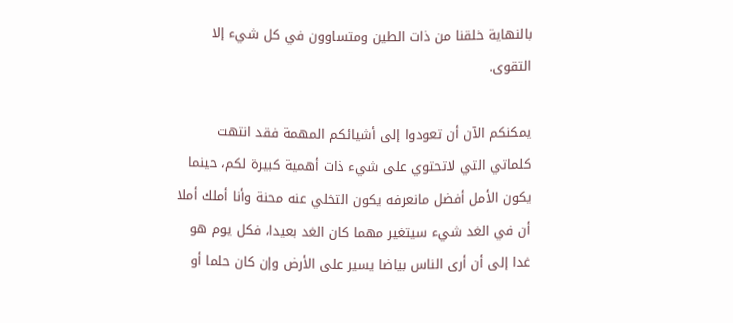بالنهاية خلقنا من ذات الطين ومتساوون في كل شيء إلا التقوى.

يمكنكم الآن أن تعودوا إلى أشيائكم المهمة فقد انتهت كلماتي التي لاتحتوي على شيء ذات أهمية كبيرة لكم، حينما يكون الأمل أفضل مانعرفه يكون التخلي عنه محنة وأنا أملك أملا أن في الغد شيء سيتغير مهما كان الغد بعيدا، فكل يوم هو غدا إلى أن أرى الناس بياضا يسير على الأرض وإن كان حلما أو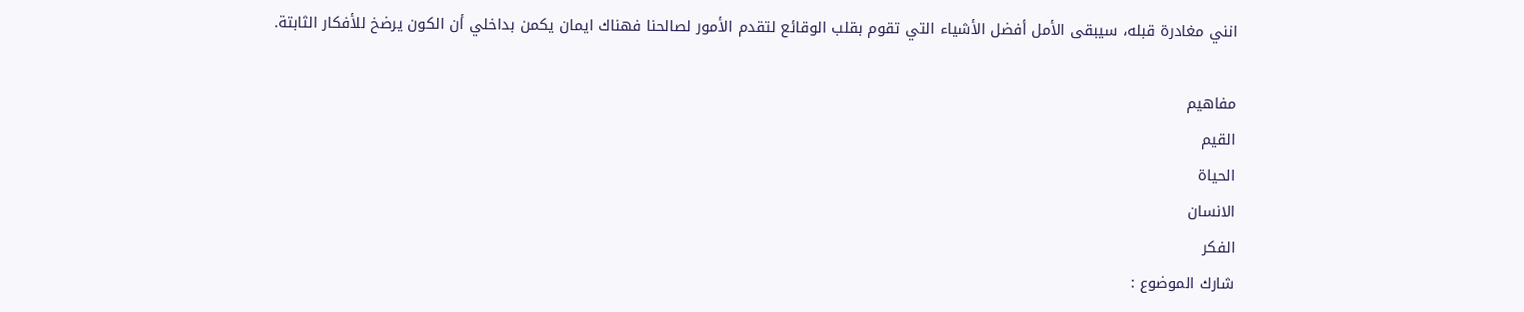انني مغادرة قبله، سيبقى الأمل أفضل الأشياء التي تقوم بقلب الوقائع لتقدم الأمور لصالحنا فهناك ايمان يكمن بداخلي أن الكون يرضخ للأفكار الثابتة.

مفاهيم
القيم
الحياة
الانسان
الفكر
شارك الموضوع :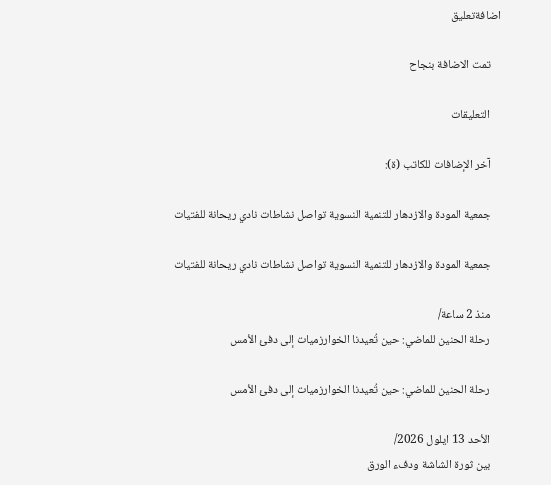اضافةتعليق

    تمت الاضافة بنجاح

    التعليقات

    آخر الإضافات للكاتب (ة):

    جمعية المودة والازدهار للتنمية النسوية تواصل نشاطات نادي ريحانة للفتيات

    جمعية المودة والازدهار للتنمية النسوية تواصل نشاطات نادي ريحانة للفتيات

    منذ 2 ساعة/
    رحلة الحنين للماضي: حين تُعيدنا الخوارزميات إلى دفئ الأمس

    رحلة الحنين للماضي: حين تُعيدنا الخوارزميات إلى دفئ الأمس

    الأحد 13 ايلول 2026/
    بين ثورة الشاشة ودفء الورق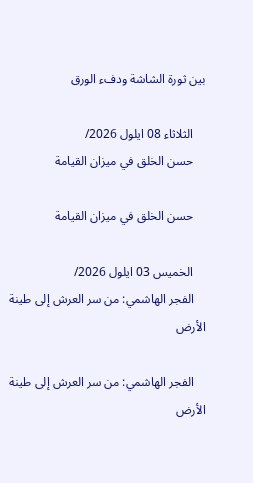بين ثورة الشاشة ودفء الورق

    الثلاثاء 08 ايلول 2026/
    حسن الخلق في ميزان القيامة

    حسن الخلق في ميزان القيامة

    الخميس 03 ايلول 2026/
    الفجر الهاشمي: من سر العرش إلى طينة الأرض

    الفجر الهاشمي: من سر العرش إلى طينة الأرض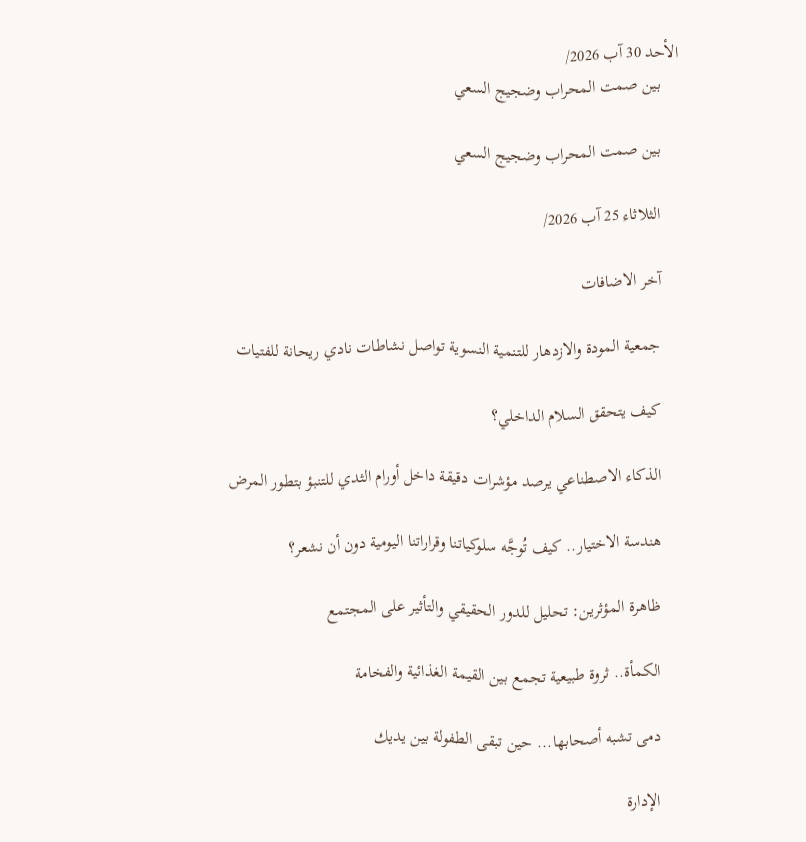الأحد 30 آب 2026/
    بين صمت المحراب وضجيج السعي

    بين صمت المحراب وضجيج السعي

    الثلاثاء 25 آب 2026/

    آخر الاضافات

    جمعية المودة والازدهار للتنمية النسوية تواصل نشاطات نادي ريحانة للفتيات

    كيف يتحقق السلام الداخلي؟

    الذكاء الاصطناعي يرصد مؤشرات دقيقة داخل أورام الثدي للتنبؤ بتطور المرض

    هندسة الاختيار.. كيف تُوجَّه سلوكياتنا وقراراتنا اليومية دون أن نشعر؟

    ظاهرة المؤثرين: تحليل للدور الحقيقي والتأثير على المجتمع

    الكمأة.. ثروة طبيعية تجمع بين القيمة الغذائية والفخامة

    دمى تشبه أصحابها... حين تبقى الطفولة بين يديك

    الإدارة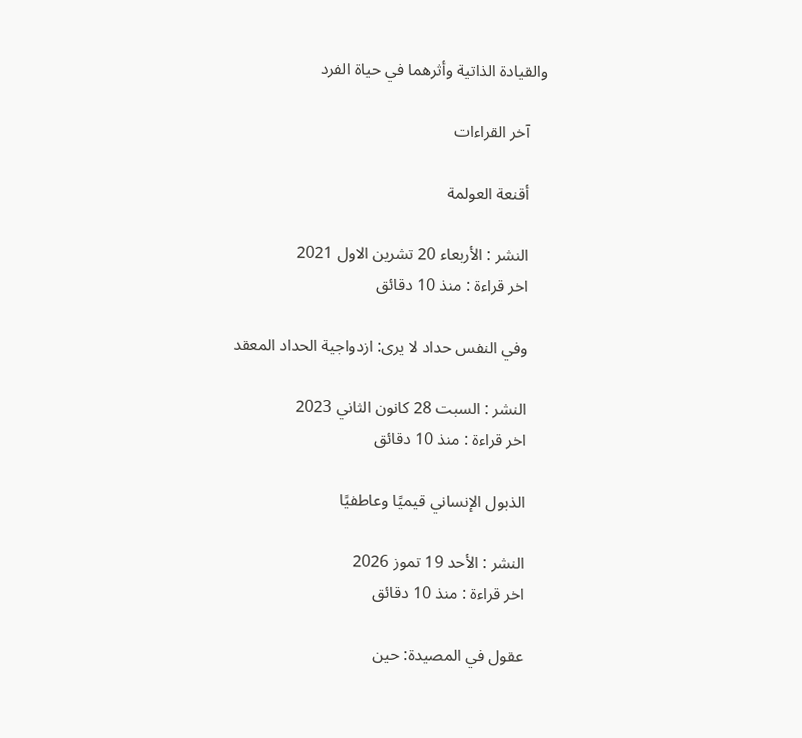والقيادة الذاتية وأثرهما في حياة الفرد

    آخر القراءات

    أقنعة العولمة

    النشر : الأربعاء 20 تشرين الاول 2021
    اخر قراءة : منذ 10 دقائق

    وفي النفس حداد لا يرى: ازدواجية الحداد المعقد

    النشر : السبت 28 كانون الثاني 2023
    اخر قراءة : منذ 10 دقائق

    الذبول الإنساني قيميًا وعاطفيًا

    النشر : الأحد 19 تموز 2026
    اخر قراءة : منذ 10 دقائق

    عقول في المصيدة: حين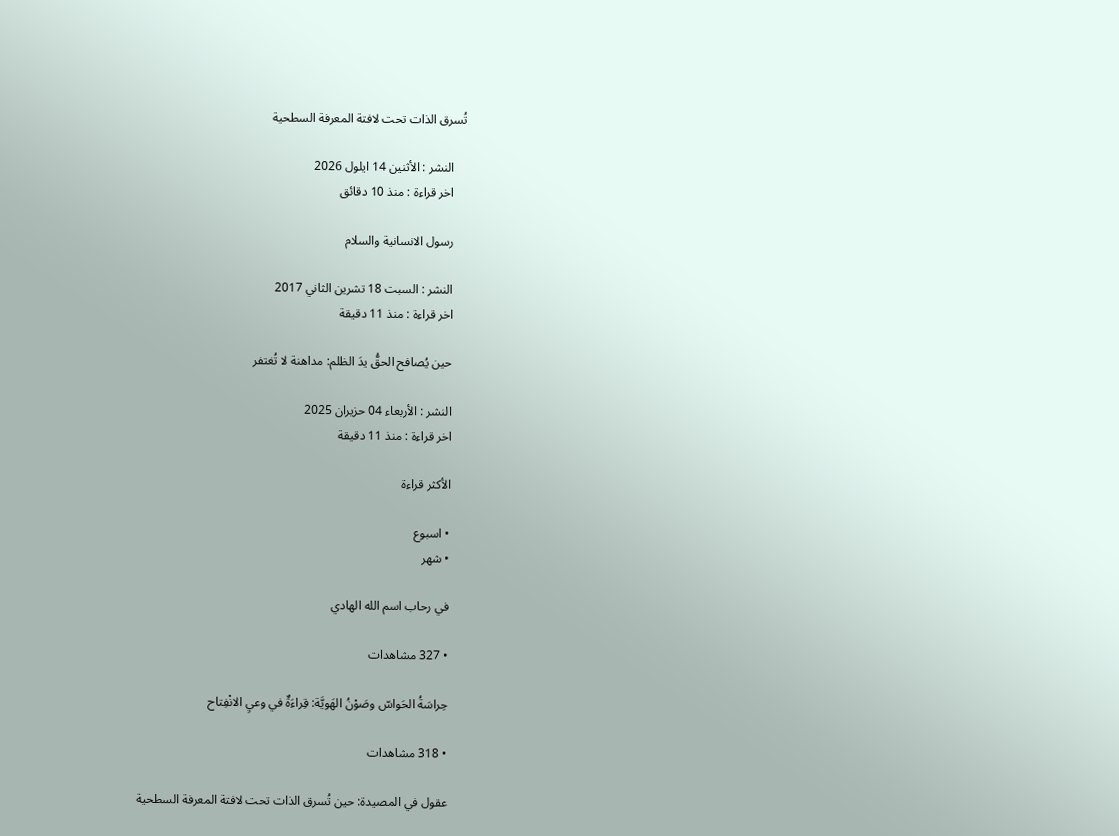تُسرق الذات تحت لافتة المعرفة السطحية

    النشر : الأثنين 14 ايلول 2026
    اخر قراءة : منذ 10 دقائق

    رسول الانسانية والسلام

    النشر : السبت 18 تشرين الثاني 2017
    اخر قراءة : منذ 11 دقيقة

    حين يُصافح الحقُّ يدَ الظلم: مداهنة لا تُغتفر

    النشر : الأربعاء 04 حزيران 2025
    اخر قراءة : منذ 11 دقيقة

    الأكثر قراءة

    • اسبوع
    • شهر

    في رحاب اسم الله الهادي

    • 327 مشاهدات

    حِراسَةُ الحَواسّ وصَوْنُ الهَويَّة: قِراءَةٌ في وعيِ الانْفِتاح

    • 318 مشاهدات

    عقول في المصيدة: حين تُسرق الذات تحت لافتة المعرفة السطحية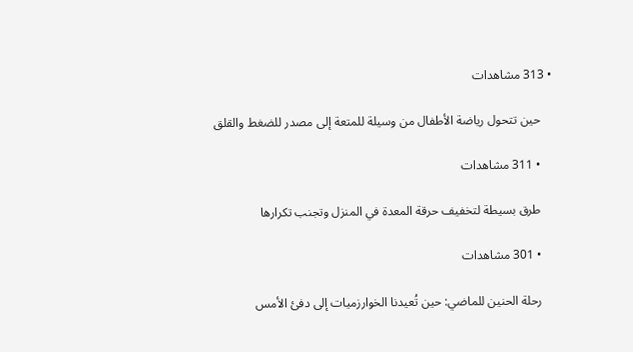• 313 مشاهدات

    حين تتحول رياضة الأطفال من وسيلة للمتعة إلى مصدر للضغط والقلق

    • 311 مشاهدات

    طرق بسيطة لتخفيف حرقة المعدة في المنزل وتجنب تكرارها

    • 301 مشاهدات

    رحلة الحنين للماضي: حين تُعيدنا الخوارزميات إلى دفئ الأمس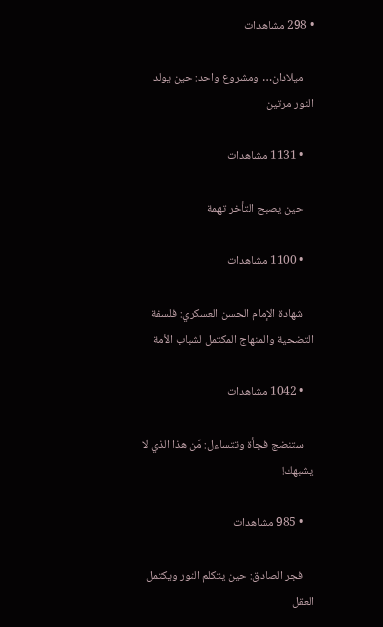• 298 مشاهدات

    ميلادان… ومشروع واحد: حين يولد النور مرتين

    • 1131 مشاهدات

    حين يصبح التأخر تهمة

    • 1100 مشاهدات

    شهادة الإمام الحسن العسكري: فلسفة التضحية والمنهاج المكتمل لشباب الأمة

    • 1042 مشاهدات

    ستنضج فجأة وتتساءل: مَن هذا الذي لا يشبهك!

    • 985 مشاهدات

    فجر الصادق: حين يتكلم النور ويكتمل العقل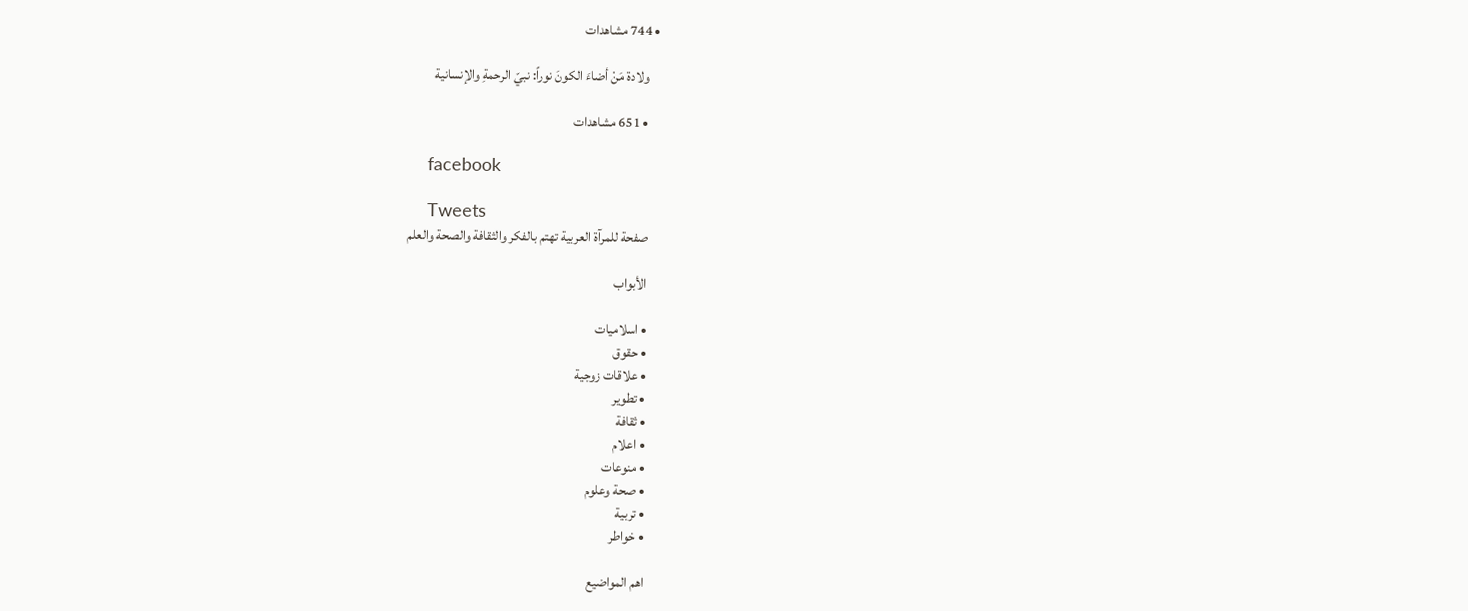• 744 مشاهدات

    ولادة مَنْ أضاءَ الكونَ نوراً: نبيّ الرحمةِ والإنسانية

    • 651 مشاهدات

    facebook

    Tweets
    صفحة للمرآة العربية تهتم بالفكر والثقافة والصحة والعلم

    الأبواب

    • اسلاميات
    • حقوق
    • علاقات زوجية
    • تطوير
    • ثقافة
    • اعلام
    • منوعات
    • صحة وعلوم
    • تربية
    • خواطر

    اهم المواضيع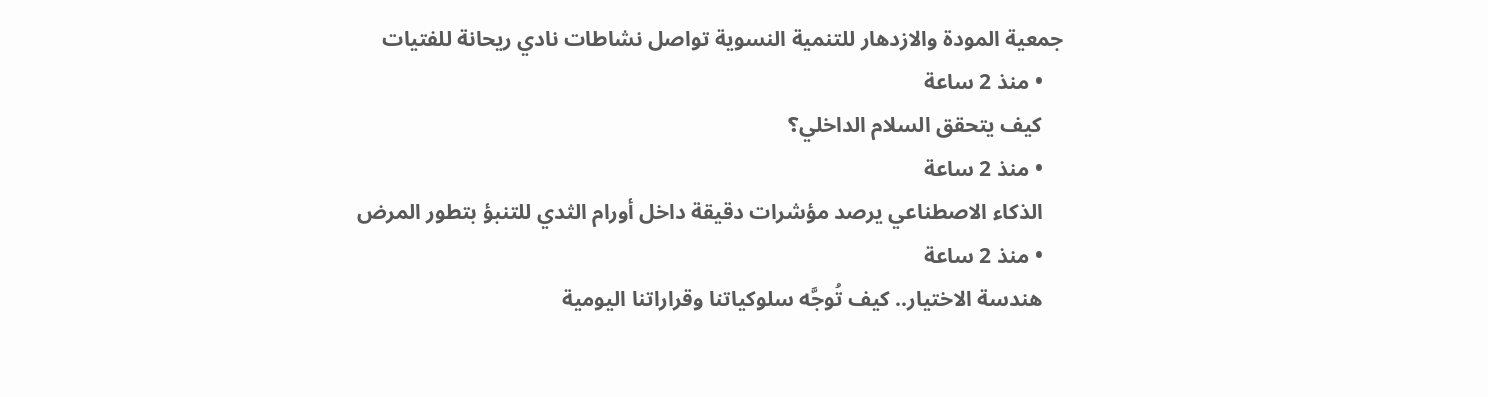جمعية المودة والازدهار للتنمية النسوية تواصل نشاطات نادي ريحانة للفتيات
    • منذ 2 ساعة
    كيف يتحقق السلام الداخلي؟
    • منذ 2 ساعة
    الذكاء الاصطناعي يرصد مؤشرات دقيقة داخل أورام الثدي للتنبؤ بتطور المرض
    • منذ 2 ساعة
    هندسة الاختيار.. كيف تُوجَّه سلوكياتنا وقراراتنا اليومية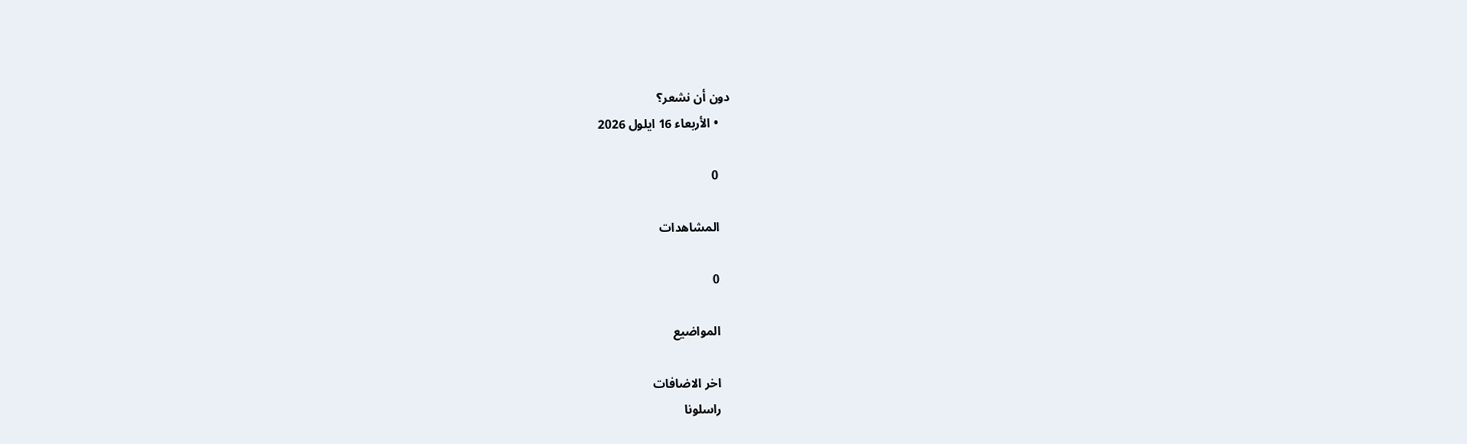دون أن نشعر؟
    • الأربعاء 16 ايلول 2026

    0

    المشاهدات

    0

    المواضيع

    اخر الاضافات
    راسلونا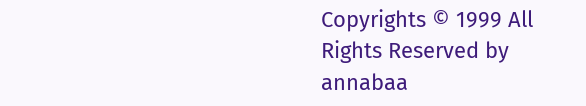Copyrights © 1999 All Rights Reserved by annabaa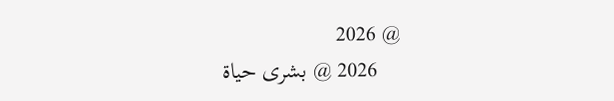@ 2026
    2026 @ بشرى حياة